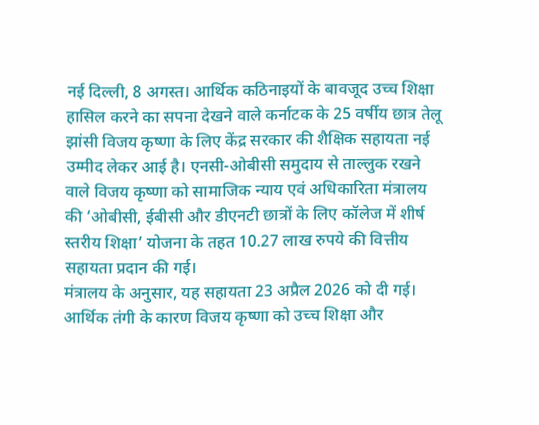नई दिल्ली, 8 अगस्त। आर्थिक कठिनाइयों के बावजूद उच्च शिक्षा हासिल करने का सपना देखने वाले कर्नाटक के 25 वर्षीय छात्र तेलू झांसी विजय कृष्णा के लिए केंद्र सरकार की शैक्षिक सहायता नई उम्मीद लेकर आई है। एनसी-ओबीसी समुदाय से ताल्लुक रखने वाले विजय कृष्णा को सामाजिक न्याय एवं अधिकारिता मंत्रालय की ‘ओबीसी, ईबीसी और डीएनटी छात्रों के लिए कॉलेज में शीर्ष स्तरीय शिक्षा’ योजना के तहत 10.27 लाख रुपये की वित्तीय सहायता प्रदान की गई।
मंत्रालय के अनुसार, यह सहायता 23 अप्रैल 2026 को दी गई। आर्थिक तंगी के कारण विजय कृष्णा को उच्च शिक्षा और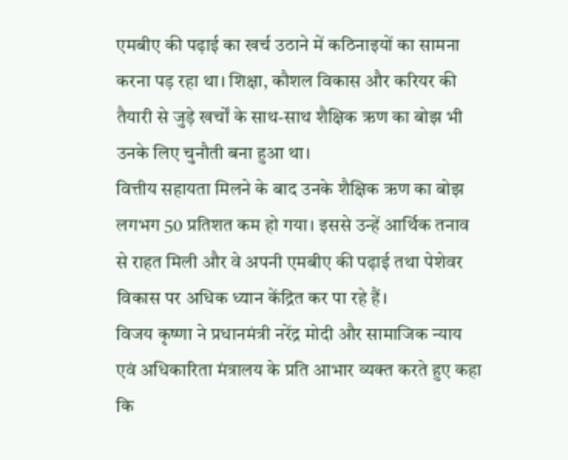एमबीए की पढ़ाई का खर्च उठाने में कठिनाइयों का सामना करना पड़ रहा था। शिक्षा, कौशल विकास और करियर की तैयारी से जुड़े खर्चों के साथ-साथ शैक्षिक ऋण का बोझ भी उनके लिए चुनौती बना हुआ था।
वित्तीय सहायता मिलने के बाद उनके शैक्षिक ऋण का बोझ लगभग 50 प्रतिशत कम हो गया। इससे उन्हें आर्थिक तनाव से राहत मिली और वे अपनी एमबीए की पढ़ाई तथा पेशेवर विकास पर अधिक ध्यान केंद्रित कर पा रहे हैं।
विजय कृष्णा ने प्रधानमंत्री नरेंद्र मोदी और सामाजिक न्याय एवं अधिकारिता मंत्रालय के प्रति आभार व्यक्त करते हुए कहा कि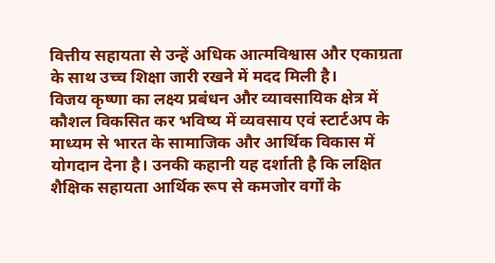वित्तीय सहायता से उन्हें अधिक आत्मविश्वास और एकाग्रता के साथ उच्च शिक्षा जारी रखने में मदद मिली है।
विजय कृष्णा का लक्ष्य प्रबंधन और व्यावसायिक क्षेत्र में कौशल विकसित कर भविष्य में व्यवसाय एवं स्टार्टअप के माध्यम से भारत के सामाजिक और आर्थिक विकास में योगदान देना है। उनकी कहानी यह दर्शाती है कि लक्षित शैक्षिक सहायता आर्थिक रूप से कमजोर वर्गों के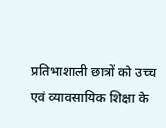प्रतिभाशाली छात्रों को उच्च एवं व्यावसायिक शिक्षा के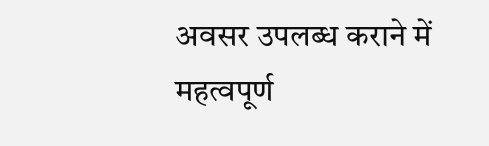अवसर उपलब्ध कराने में महत्वपूर्ण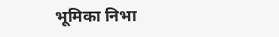भूमिका निभा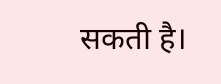सकती है।